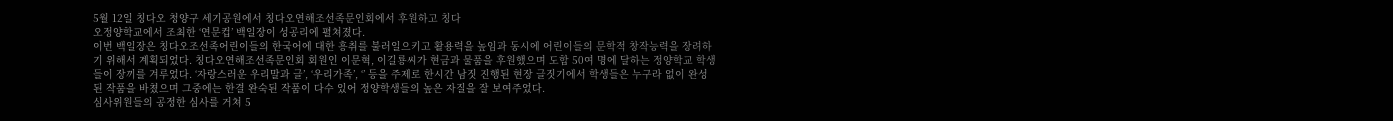5월 12일 칭다오 청양구 세기공원에서 칭다오연해조선족문인회에서 후원하고 칭다
오정양학교에서 조최한 ‘연문컵’ 백일장이 성공리에 펼쳐졌다.
이번 백일장은 칭다오조선족어린이들의 한국어에 대한 흥취를 불러일으키고 활용력을 높임과 동시에 어린이들의 문학적 창작능력을 장려하기 위해서 계획되었다. 칭다오연해조선족문인회 회원인 이문혁, 이길룡씨가 현금과 물품을 후원했으며 도합 50여 명에 달하는 정양학교 학생들이 장끼를 겨루었다. ‘자랑스러운 우리말과 글’, ‘우리가족’, ‘’ 등을 주제로 한시간 남짓 진행된 현장 글짓기에서 학생들은 누구라 없이 완성된 작품을 바쳤으며 그중에는 한결 완숙된 작품이 다수 있어 정양학생들의 높은 자질을 잘 보여주었다.
심사위원들의 공정한 심사를 거쳐 5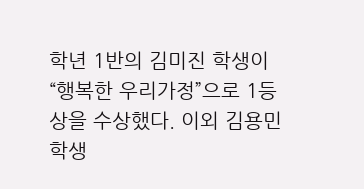학년 1반의 김미진 학생이 “행복한 우리가정”으로 1등상을 수상했다. 이외 김용민 학생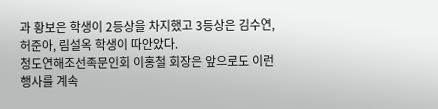과 황보은 학생이 2등상을 차지했고 3등상은 김수연, 허준아, 림설옥 학생이 따안았다.
청도연해조선족문인회 이홍철 회장은 앞으로도 이런 행사를 계속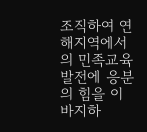조직하여 연해지역에서의 민족교육 발전에 응분의 힘을 이바지하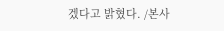겠다고 밝혔다. /본사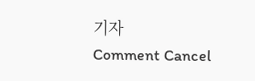기자
Comment Cancel